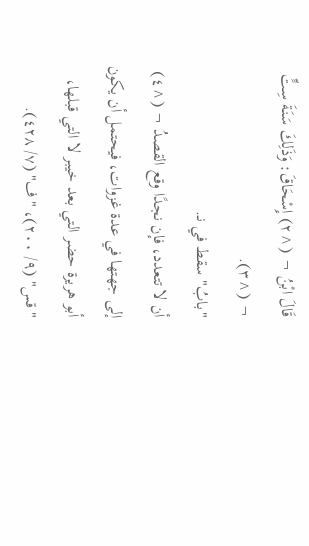قَالَ ابْنُ ¬ (^٢) إِسْحَاقَ: وَذَلِكَ سَنَةَ سِتٍّ ¬ (^٣).
"بابُ" سقط في نـ.
أن لا تتعدد، فإن نجدًا وقع القصدُ ¬ (^٤) إلى جهتها في عدة غزوات، فيحتمل أن يكون أبو هريرة حضر التي بعد خيبر لا التي قبلها، "قس" (٩/ ٢٠٠)، "ف" (٧/ ٤٢٨).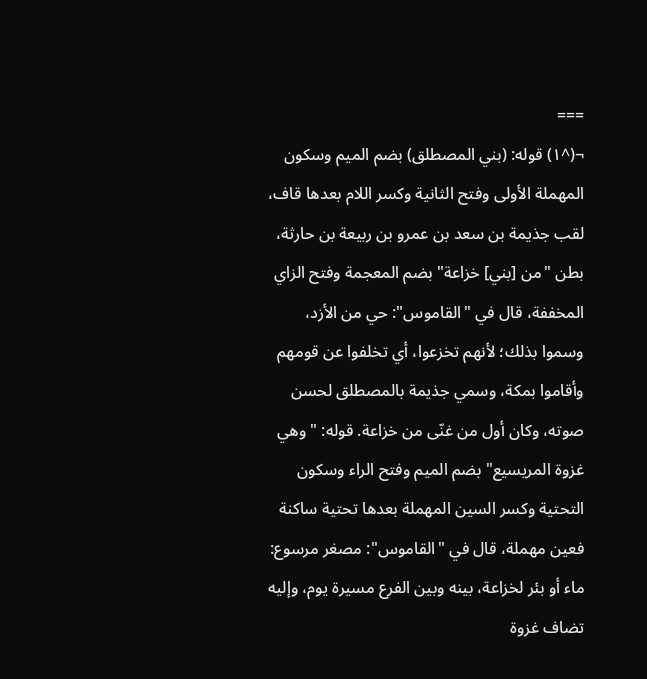===
¬(^١) قوله: (بني المصطلق) بضم الميم وسكون المهملة الأولى وفتح الثانية وكسر اللام بعدها قاف، لقب جذيمة بن سعد بن عمرو بن ربيعة بن حارثة، بطن "من [بني] خزاعة" بضم المعجمة وفتح الزاي المخففة، قال في "القاموس": حي من الأزد، وسموا بذلك؛ لأنهم تخزعوا، أي تخلفوا عن قومهم وأقاموا بمكة، وسمي جذيمة بالمصطلق لحسن صوته، وكان أول من غنّى من خزاعة. قوله: "وهي غزوة المريسيع" بضم الميم وفتح الراء وسكون التحتية وكسر السين المهملة بعدها تحتية ساكنة فعين مهملة، قال في "القاموس": مصغر مرسوع: ماء أو بئر لخزاعة، بينه وبين الفرع مسيرة يوم، وإليه تضاف غزوة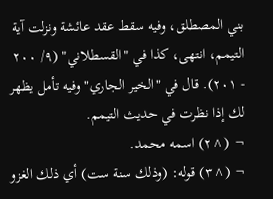بني المصطلق، وفيه سقط عقد عائشة ونزلت آية التيمم، انتهى، كذا في "القسطلاني" (٩/ ٢٠٠ - ٢٠١). قال في "الخير الجاري" وفيه تأمل يظهر لك إذا نظرت في حديث التيمم.
¬ (^٢) اسمه محمد.
¬ (^٣) قوله: (وذلك سنة ست) أي ذلك الغزو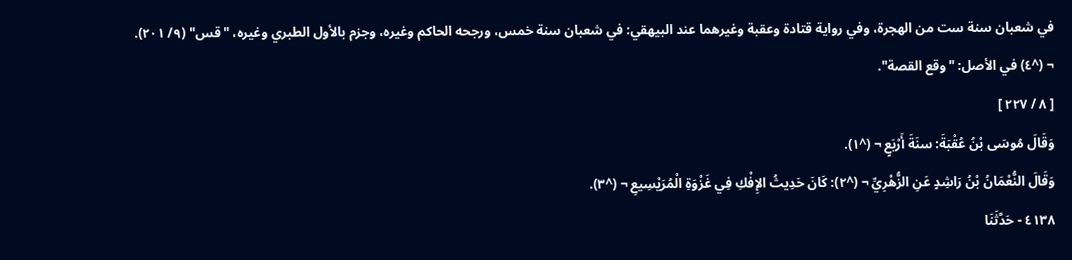في شعبان سنة ست من الهجرة، وفي رواية قتادة وعقبة وغيرهما عند البيهقي: في شعبان سنة خمس، ورجحه الحاكم وغيره، وجزم بالأول الطبري وغيره، "قس" (٩/ ٢٠١).
¬ (^٤) في الأصل: "وقع القصة".
[ ٨ / ٢٢٧ ]
وَقَالَ مُوسَى بْنُ عُقْبَةَ: سنَةَ أَرْبَعٍ ¬ (^١).
وَقَالَ النُّعْمَانُ بْنُ رَاشِدٍ عَنِ الزُّهْرِيِّ ¬ (^٢): كَانَ حَدِيثُ الإِفْكِ فِي غَزْوَةِ الْمُرَيْسِيعِ ¬ (^٣).
٤١٣٨ - حَدَّثَنَا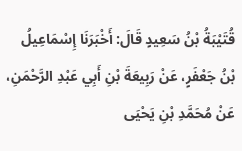قُتَيْبَةُ بْنُ سَعِيدٍ قَالَ: أَخْبَرَنَا إِسْمَاعِيلُ بْنُ جَعْفَرٍ، عَنْ رَبِيعَةَ بْنِ أَبِي عَبْدِ الرَّحْمَنِ، عَنْ مُحَمَّدِ بْنِ يَحْيَى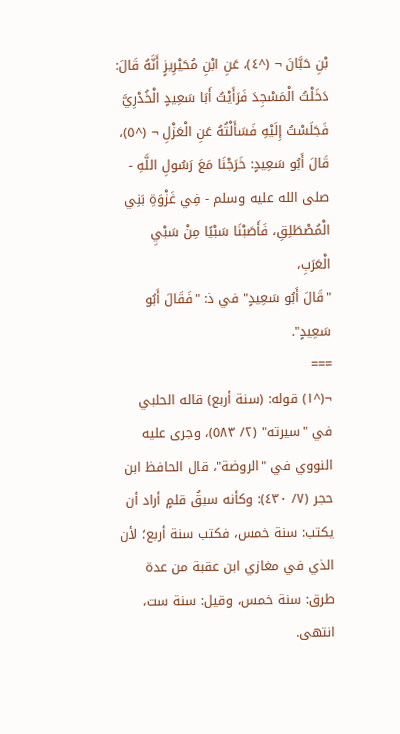بْنِ حَبَّانَ ¬ (^٤)، عَنِ ابْنِ مُحَيْرِيزٍ أَنَّهُ قَالَ: دَخَلْتُ الْمَسْجِدَ فَرَأَيْتُ أَبَا سَعِيدٍ الْخُدْرِيَّ فَجَلَسْتُ إِلَيْهِ فَسَأَلْتُهُ عَنِ الْعَزْلِ ¬ (^٥)، قَالَ أَبُو سَعِيدٍ: خَرَجْنَا مَعَ رَسُولِ اللَّهِ - صلى الله عليه وسلم - فِي غَزْوَةِ بَنِي الْمُصْطَلِقِ، فَأَصَبْنَا سَبْيًا مِنْ سَبْيِ الْعَرَبِ،
"قَالَ أَبُو سَعِيدٍ" في ذ: "فَقَالَ أَبُو سَعِيدٍ".
===
¬(^١) قوله: (سنة أربع) قاله الحلبي في "سيرته" (٢/ ٥٨٣)، وجرى عليه النووي في "الروضة"، قال الحافظ ابن حجر (٧/ ٤٣٠): وكأنه سبقُ قلمٍ أراد أن يكتب: سنة خمس، فكتب سنة أربع؛ لأن الذي في مغازي ابن عقبة من عدة طرق: سنة خمس، وقيل: سنة ست، انتهى.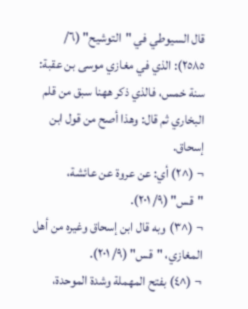قال السيوطي في "التوشيح" (٦/ ٢٥٨٥): الذي في مغازي موسى بن عقبة: سنة خمس، فالذي ذكر ههنا سبق من قلم البخاري ثم قال: وهذا أصح من قول ابن إسحاق.
¬ (^٢) أي: عن عروة عن عائشة، "قس" (٩/ ٢٠١).
¬ (^٣) وبه قال ابن إسحاق وغيره من أهل المغازي، "قس" (٩/ ٢٠١).
¬ (^٤) بفتح المهملة وشدة الموحدة،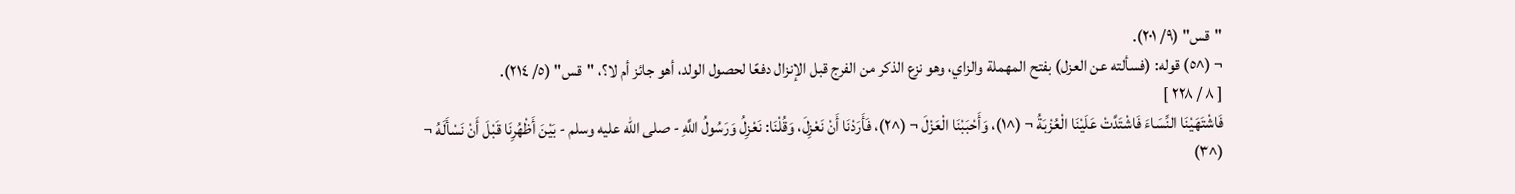"قس" (٩/ ٢٠١).
¬ (^٥) قوله: (فسألته عن العزل) بفتح المهملة والزاي، وهو نزع الذكر من الفرج قبل الإنزال دفعًا لحصول الولد، أهو جائز أم لا؟، "قس" (٥/ ٢١٤).
[ ٨ / ٢٢٨ ]
فَاشْتَهَيْنَا النِّسَاءَ فَاشْتَدَّتْ عَلَيْنَا الْعُزْبَةُ ¬ (^١)، وَأَحْبَبْنَا الْعَزْلَ ¬ (^٢)، فَأَرَدْنَا أَنْ نَعْزِلَ، وَقُلْنَا: نَعْزِلُ وَرَسُولُ اللَّهِ - صلى الله عليه وسلم - بَيْنَ أَظْهُرِنَا قَبْلَ أَنْ نَسْأَلَهُ ¬ (^٣)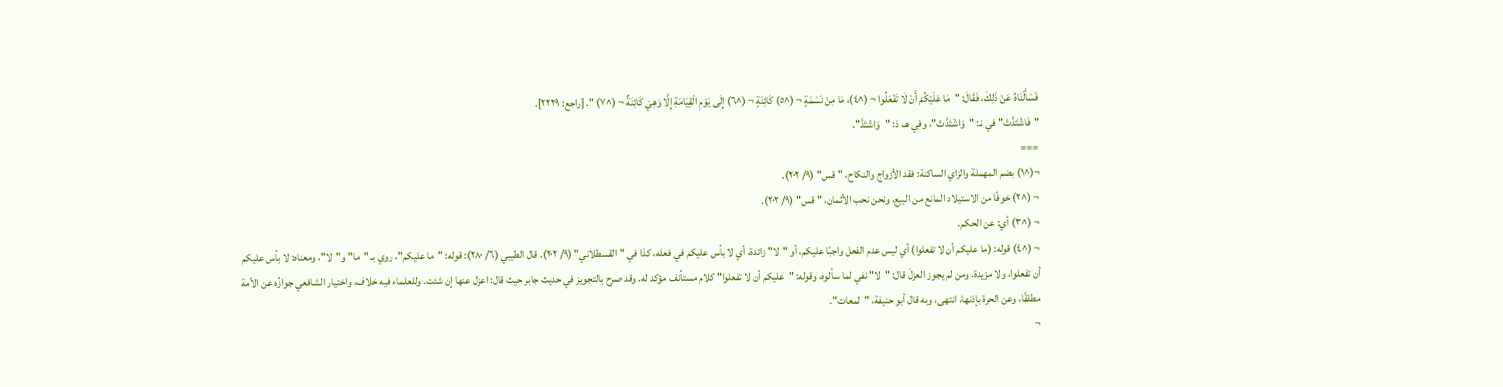فَسَأَلْنَاهُ عَنْ ذَلِكَ، فَقَالَ: "مَا عَلَيْكُمْ أَنْ لَا تَفْعَلُوا ¬ (^٤)، مَا مِنْ نَسَمَةٍ ¬ (^٥) كَائِنَةٍ ¬ (^٦) إِلَى يَوْمِ الْقِيَامَةِ إِلَّا وَهِيَ كَائِنَةٌ ¬ (^٧) ". [راجع: ٢٢٢٩].
"فَاشْتَدَّتْ" في نـ: "وَاشْتَدَّتْ"، وفي هـ، ذ: "وَاشْتَدَّ".
===
¬(^١) بضم المهملة والزاي الساكنة: فقد الأزواج والنكاح، "قس" (٩/ ٢٠٢).
¬ (^٢) خوفًا من الاستيلاد المانع من البيع، ونحن نحب الأثمان، "قس" (٩/ ٢٠٢).
¬ (^٣) أي: عن الحكم.
¬ (^٤) قوله: (ما عليكم أن لا تفعلوا) أي ليس عدم الفعل واجبًا عليكم، أو "لا" زائدة، أي لا بأس عليكم في فعله، كذا في "القسطلاني" (٩/ ٢٠٢). قال الطيبي (٦/ ٢٨٠): قوله: "ما عليكم"، روي بـ "ما" و"لا"، ومعناه: لا بأس عليكم أن تفعلوا، ولا مزيدة. ومن لم يجوز العزلَ قال: "لا" نفي لما سألوه، وقوله: "عليكم أن لا تفعلوا" كلام مستأنف مؤكد له. وقد صرح بالتجويز في حديث جابر حيث قال: اعزل عنها إن شئت. وللعلماء فيه خلاف، واختيار الشافعي جوازُه عن الأمة مطلقًا، وعن الحرة بإذنها، انتهى، وبه قال أبو حنيفة، "لمعات".
¬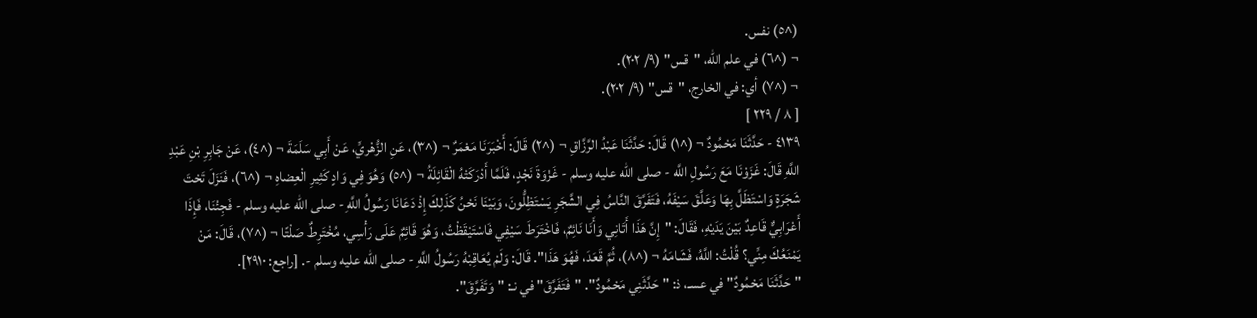(^٥) نفس.
¬ (^٦) في علم الله، "قس" (٩/ ٢٠٢).
¬ (^٧) أي: في الخارج، "قس" (٩/ ٢٠٢).
[ ٨ / ٢٢٩ ]
٤١٣٩ - حَدَّثَنَا مَحْمُودٌ ¬ (^١) قَالَ: حَدَّثَنَا عَبْدُ الرَّزَّاقِ ¬ (^٢) قَالَ: أَخْبَرَنَا مَعْمَرٌ ¬ (^٣)، عَنِ الزُّهْريِّ، عَنْ أَبِي سَلَمَةَ ¬ (^٤)، عَنْ جَابِرِ بْنِ عَبْدِ اللَّهِ قَالَ: غَزَوْنَا مَعَ رَسُولِ اللَّه - صلى الله عليه وسلم - غَزْوَةَ نَجْدٍ، فَلَمَّا أَدْرَكَتْهُ الْقَائِلَةُ ¬ (^٥) وَهُوَ فِي وَادٍ كَثِيرِ الْعِضاهِ ¬ (^٦)، فَنَزَلَ تَحْتَ شَجَرَةٍ وَاسْتَظَلَّ بِهَا وَعَلَّقَ سَيْفَهُ، فَتَفَرَّقَ النَّاسُ فِي الشَّجَرِ يَسْتَظِلُّونَ، وَبَيْنَا نَحْنُ كَذَلِكَ إِذْ دَعَانَا رَسُولُ اللَّهِ - صلى الله عليه وسلم - فَجِئْنَا، فَإِذَا أَعْرَابِيٌّ قَاعِدٌ بَيْنَ يَدَيْهِ، فَقَالَ: "إِنَّ هَذَا أَتَانِي وَأَنَا نَائِمٌ، فَاخْتَرَطَ سَيْفِي فَاسْتَيْقَظْتُ، وَهُوَ قَائِمٌ عَلَى رَأْسِي، مُخْتَرِطٌ صَلْتًا ¬ (^٧)، قَالَ: مَنْ يَمْنَعُكَ مِنِّي؟ قُلْتُ: اللَّهُ، فَشَامَهُ ¬ (^٨)، ثُمَّ قَعَدَ، فَهُوَ هَذَا". قَالَ: وَلَمْ يُعَاقِبْهُ رَسُولُ اللَّهِ - صلى الله عليه وسلم -. [راجع: ٢٩١٠].
"حَدَّثَنَا مَحْمُودٌ" في عسـ، ذ: "حَدَّثَنِي مَحْمُودٌ". "فَتَفَرَّقَ" في نـ: "وَتَفَرَّقَ".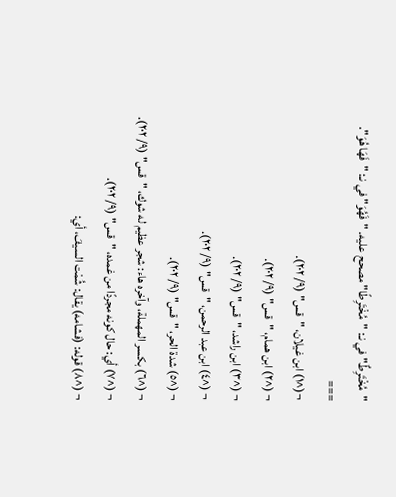"مُخْتَرِطٌ" في نـ: "مُخْتَرِطًا" مصحح عليه. "فَهُوَ" في نـ: "فَهَا هُوَ".
===
¬(^١) ابن غيلان، "قس" (٩/ ٢٠٢).
¬ (^٢) ابن همام، "قس" (٩/ ٢٠٢).
¬ (^٣) ابن راشد، "قس" (٩/ ٢٠٢).
¬ (^٤) ابن عبد الرحمن، "قس" (٩/ ٢٠٢).
¬ (^٥) شدة الحر، "قس" (٩/ ٢٠٢).
¬ (^٦) بكسر المهملة، وآخره هاء: شجر عظيم له شوك، "قس" (٩/ ٢٠٢).
¬ (^٧) أي: حال كونه مجردًا من غمده، "قس" (٩/ ٢٠٢).
¬ (^٨) قوله: (فشامه) يقال: شُمْت السيفَ، أي: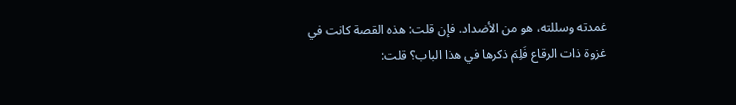غمدته وسللته، هو من الأضداد. فإن قلت: هذه القصة كانت في غزوة ذات الرقاع فَلِمَ ذكرها في هذا الباب؟ قلت: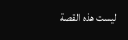ليست هذه القصة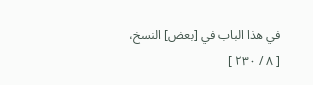في هذا الباب في [بعض] النسخ،
[ ٨ / ٢٣٠ ]